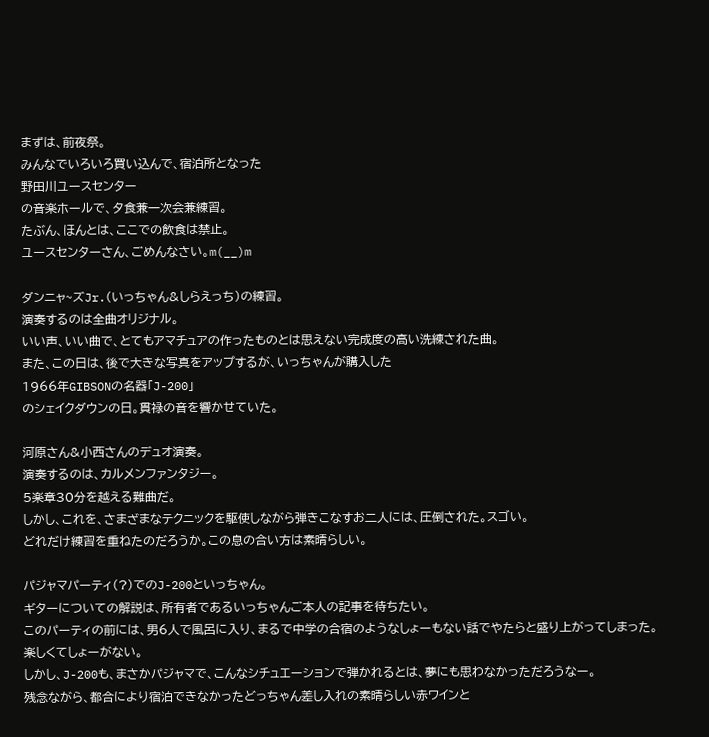まずは、前夜祭。
みんなでいろいろ買い込んで、宿泊所となった
野田川ユースセンター
の音楽ホールで、夕食兼一次会兼練習。
たぶん、ほんとは、ここでの飲食は禁止。
ユースセンターさん、ごめんなさい。m(__)m

ダンニャ~ズJr.(いっちゃん&しらえっち)の練習。
演奏するのは全曲オリジナル。
いい声、いい曲で、とてもアマチュアの作ったものとは思えない完成度の高い洗練された曲。
また、この日は、後で大きな写真をアップするが、いっちゃんが購入した
1966年GIBSONの名器「J-200」
のシェイクダウンの日。貫禄の音を響かせていた。

河原さん&小西さんのデュオ演奏。
演奏するのは、カルメンファンタジー。
5楽章30分を越える難曲だ。
しかし、これを、さまざまなテクニックを駆使しながら弾きこなすお二人には、圧倒された。スゴい。
どれだけ練習を重ねたのだろうか。この息の合い方は素晴らしい。

パジャマパーティ(?)でのJ-200といっちゃん。
ギターについての解説は、所有者であるいっちゃんご本人の記事を待ちたい。
このパーティの前には、男6人で風呂に入り、まるで中学の合宿のようなしょーもない話でやたらと盛り上がってしまった。
楽しくてしょーがない。
しかし、J-200も、まさかパジャマで、こんなシチュエーションで弾かれるとは、夢にも思わなかっただろうなー。
残念ながら、都合により宿泊できなかったどっちゃん差し入れの素晴らしい赤ワインと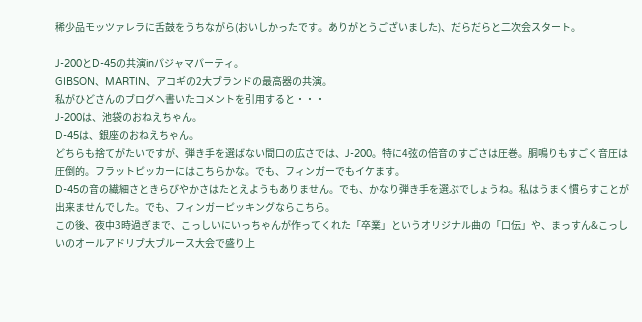稀少品モッツァレラに舌鼓をうちながら(おいしかったです。ありがとうございました)、だらだらと二次会スタート。

J-200とD-45の共演inパジャマパーティ。
GIBSON、MARTIN、アコギの2大ブランドの最高器の共演。
私がひどさんのブログへ書いたコメントを引用すると・・・
J-200は、池袋のおねえちゃん。
D-45は、銀座のおねえちゃん。
どちらも捨てがたいですが、弾き手を選ばない間口の広さでは、J-200。特に4弦の倍音のすごさは圧巻。胴鳴りもすごく音圧は圧倒的。フラットピッカーにはこちらかな。でも、フィンガーでもイケます。
D-45の音の繊細さときらびやかさはたとえようもありません。でも、かなり弾き手を選ぶでしょうね。私はうまく慣らすことが出来ませんでした。でも、フィンガーピッキングならこちら。
この後、夜中3時過ぎまで、こっしいにいっちゃんが作ってくれた「卒業」というオリジナル曲の「口伝」や、まっすん&こっしいのオールアドリブ大ブルース大会で盛り上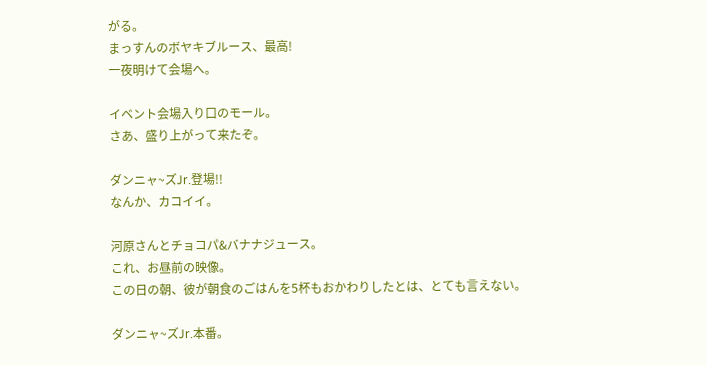がる。
まっすんのボヤキブルース、最高!
一夜明けて会場へ。

イベント会場入り口のモール。
さあ、盛り上がって来たぞ。

ダンニャ~ズJr.登場!!
なんか、カコイイ。

河原さんとチョコパ&バナナジュース。
これ、お昼前の映像。
この日の朝、彼が朝食のごはんを5杯もおかわりしたとは、とても言えない。

ダンニャ~ズJr.本番。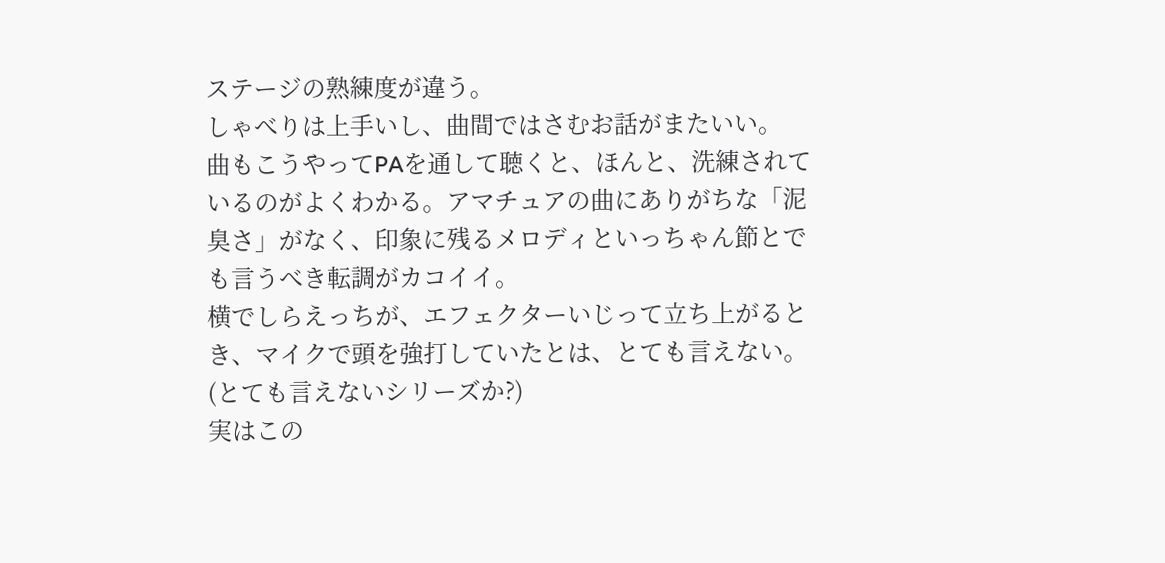ステージの熟練度が違う。
しゃべりは上手いし、曲間ではさむお話がまたいい。
曲もこうやってPAを通して聴くと、ほんと、洗練されているのがよくわかる。アマチュアの曲にありがちな「泥臭さ」がなく、印象に残るメロディといっちゃん節とでも言うべき転調がカコイイ。
横でしらえっちが、エフェクターいじって立ち上がるとき、マイクで頭を強打していたとは、とても言えない。(とても言えないシリーズか?)
実はこの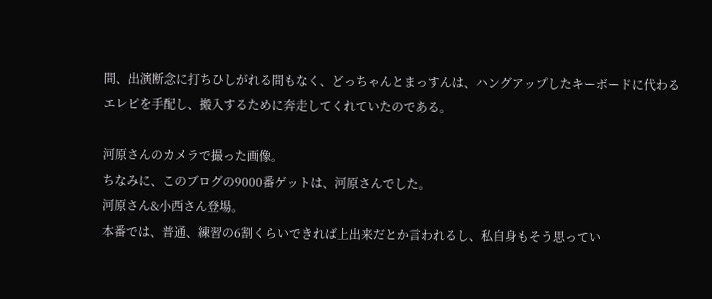間、出演断念に打ちひしがれる間もなく、どっちゃんとまっすんは、ハングアップしたキーボードに代わるエレピを手配し、搬入するために奔走してくれていたのである。

河原さんのカメラで撮った画像。
ちなみに、このブログの9000番ゲットは、河原さんでした。
河原さん&小西さん登場。
本番では、普通、練習の6割くらいできれば上出来だとか言われるし、私自身もそう思ってい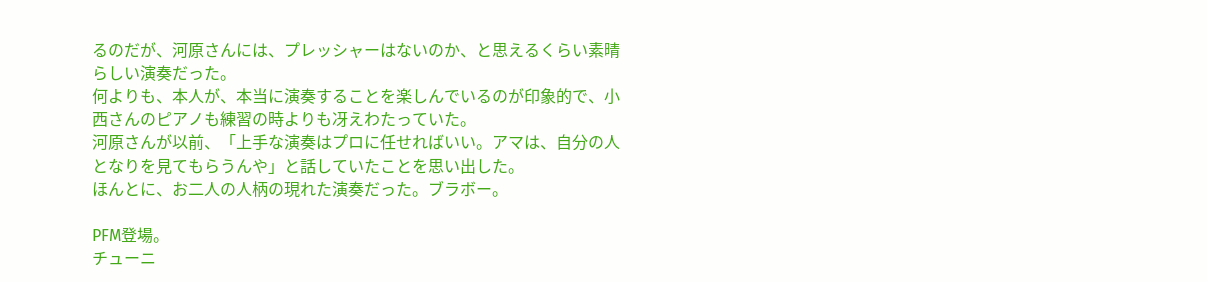るのだが、河原さんには、プレッシャーはないのか、と思えるくらい素晴らしい演奏だった。
何よりも、本人が、本当に演奏することを楽しんでいるのが印象的で、小西さんのピアノも練習の時よりも冴えわたっていた。
河原さんが以前、「上手な演奏はプロに任せればいい。アマは、自分の人となりを見てもらうんや」と話していたことを思い出した。
ほんとに、お二人の人柄の現れた演奏だった。ブラボー。

PFM登場。
チューニ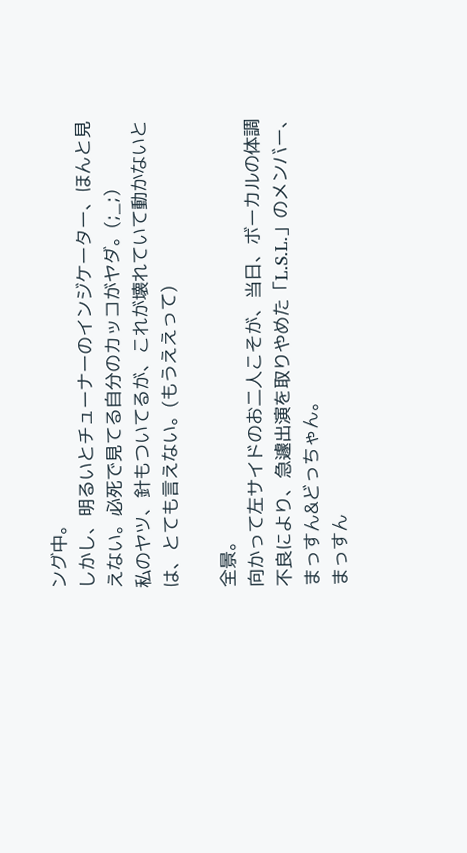ング中。
しかし、明るいとチューナーのインジケーター、ほんと見えない。必死で見てる自分のカッコがヤダ。(;_;)
私のヤツ、針もついてるが、これが壊れていて動かないとは、とても言えない。(もうええって)

全景。
向かって左サイドのお二人こそが、当日、ボーカルの体調不良により、急遽出演を取りやめた「L.S.L.」のメンバー、まっすん&どっちゃん。
まっすん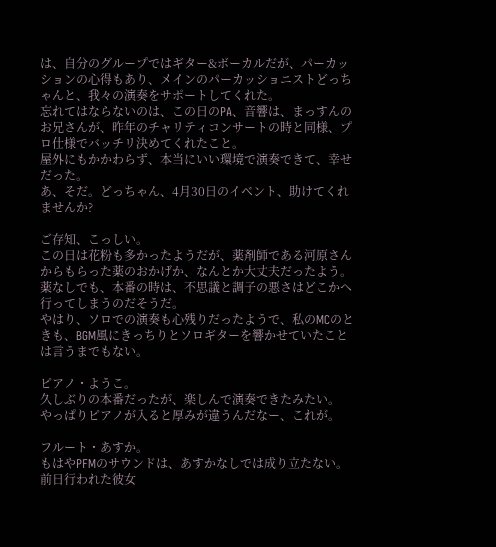は、自分のグループではギター&ボーカルだが、パーカッションの心得もあり、メインのパーカッショニストどっちゃんと、我々の演奏をサポートしてくれた。
忘れてはならないのは、この日のPA、音響は、まっすんのお兄さんが、昨年のチャリティコンサートの時と同様、プロ仕様でバッチリ決めてくれたこと。
屋外にもかかわらず、本当にいい環境で演奏できて、幸せだった。
あ、そだ。どっちゃん、4月30日のイベント、助けてくれませんか?

ご存知、こっしい。
この日は花粉も多かったようだが、薬剤師である河原さんからもらった薬のおかげか、なんとか大丈夫だったよう。薬なしでも、本番の時は、不思議と調子の悪さはどこかへ行ってしまうのだそうだ。
やはり、ソロでの演奏も心残りだったようで、私のMCのときも、BGM風にきっちりとソロギターを響かせていたことは言うまでもない。

ピアノ・ようこ。
久しぶりの本番だったが、楽しんで演奏できたみたい。
やっぱりピアノが入ると厚みが違うんだなー、これが。

フルート・あすか。
もはやPFMのサウンドは、あすかなしでは成り立たない。
前日行われた彼女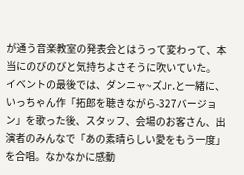が通う音楽教室の発表会とはうって変わって、本当にのびのびと気持ちよさそうに吹いていた。
イベントの最後では、ダンニャ~ズJr.と一緒に、いっちゃん作「拓郎を聴きながら-327バージョン」を歌った後、スタッフ、会場のお客さん、出演者のみんなで「あの素晴らしい愛をもう一度」を合唱。なかなかに感動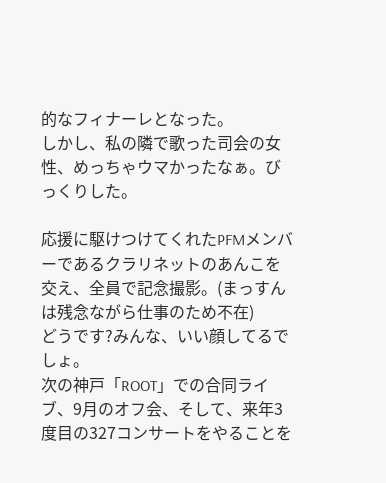的なフィナーレとなった。
しかし、私の隣で歌った司会の女性、めっちゃウマかったなぁ。びっくりした。

応援に駆けつけてくれたPFMメンバーであるクラリネットのあんこを交え、全員で記念撮影。(まっすんは残念ながら仕事のため不在)
どうです?みんな、いい顔してるでしょ。
次の神戸「ROOT」での合同ライブ、9月のオフ会、そして、来年3度目の327コンサートをやることを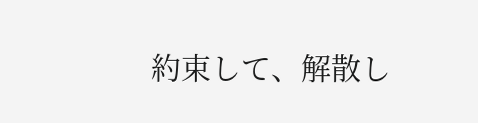約束して、解散し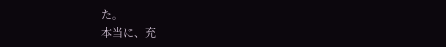た。
本当に、充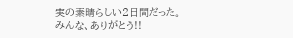実の素晴らしい2日間だった。
みんな、ありがとう!!